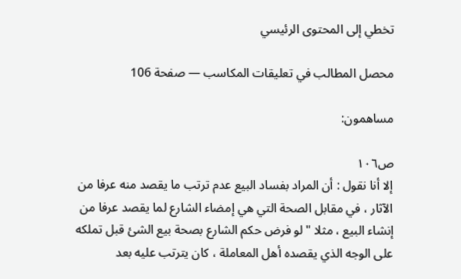تخطي إلى المحتوى الرئيسي

محصل المطالب في تعليقات المكاسب — صفحة 106

مساهمون:

ص١٠٦
إلا أنا نقول : أن المراد بفساد البيع عدم ترتب ما يقصد منه عرفا من الآثار ، في مقابل الصحة التي هي إمضاء الشارع لما يقصد عرفا من إنشاء البيع ، مثلا " لو فرض حكم الشارع بصحة بيع الشئ قبل تملكه على الوجه الذي يقصده أهل المعاملة ، كان يترتب عليه بعد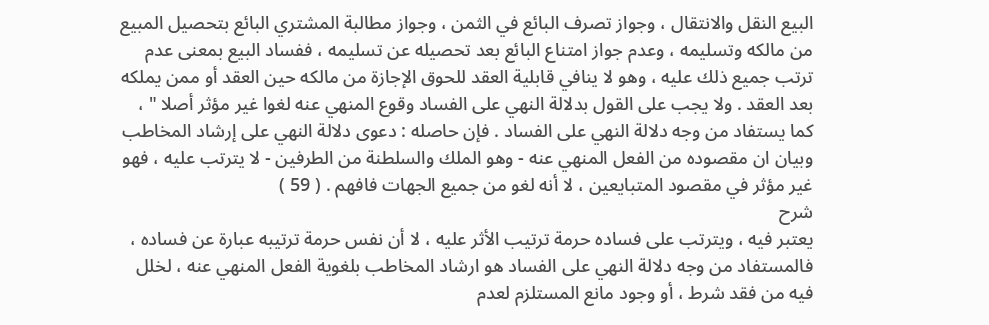البيع النقل والانتقال ، وجواز تصرف البائع في الثمن ، وجواز مطالبة المشتري البائع بتحصيل المبيع من مالكه وتسليمه ، وعدم جواز امتناع البائع بعد تحصيله عن تسليمه ، ففساد البيع بمعنى عدم ترتب جميع ذلك عليه ، وهو لا ينافي قابلية العقد للحوق الإجازة من مالكه حين العقد أو ممن يملكه بعد العقد . ولا يجب على القول بدلالة النهي على الفساد وقوع المنهي عنه لغوا غير مؤثر أصلا " ، كما يستفاد من وجه دلالة النهي على الفساد . فإن حاصله : دعوى دلالة النهي على إرشاد المخاطب وبيان ان مقصوده من الفعل المنهي عنه - وهو الملك والسلطنة من الطرفين - لا يترتب عليه ، فهو غير مؤثر في مقصود المتبايعين ، لا أنه لغو من جميع الجهات فافهم . ( 59 )
شرح
يعتبر فيه ، ويترتب على فساده حرمة ترتيب الأثر عليه ، لا أن نفس حرمة ترتيبه عبارة عن فساده ، فالمستفاد من وجه دلالة النهي على الفساد هو ارشاد المخاطب بلغوية الفعل المنهي عنه ، لخلل فيه من فقد شرط ، أو وجود مانع المستلزم لعدم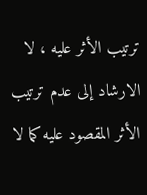ترتيب الأثر عليه ، لا الارشاد إلى عدم ترتيب الأثر المقصود عليه كما لا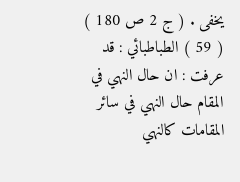يخفى . ( ج 2 ص 180 ) ( 59 ) الطباطبائي : قد عرفت : ان حال النهي في المقام حال النهي في سائر المقامات كالنهي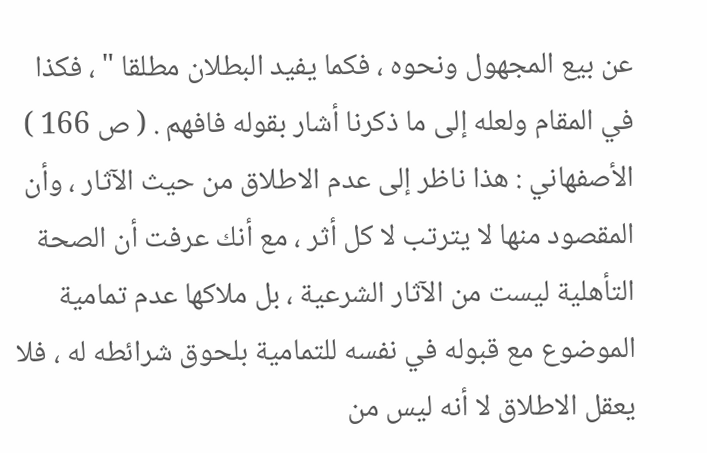عن بيع المجهول ونحوه ، فكما يفيد البطلان مطلقا " ، فكذا في المقام ولعله إلى ما ذكرنا أشار بقوله فافهم . ( ص 166 ) الأصفهاني : هذا ناظر إلى عدم الاطلاق من حيث الآثار ، وأن المقصود منها لا يترتب لا كل أثر ، مع أنك عرفت أن الصحة التأهلية ليست من الآثار الشرعية ، بل ملاكها عدم تمامية الموضوع مع قبوله في نفسه للتمامية بلحوق شرائطه له ، فلا يعقل الاطلاق لا أنه ليس من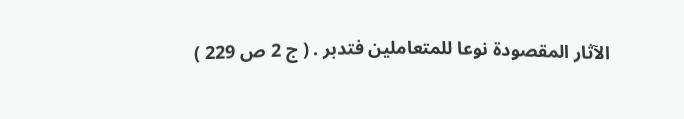الآثار المقصودة نوعا للمتعاملين فتدبر . ( ج 2 ص 229 )